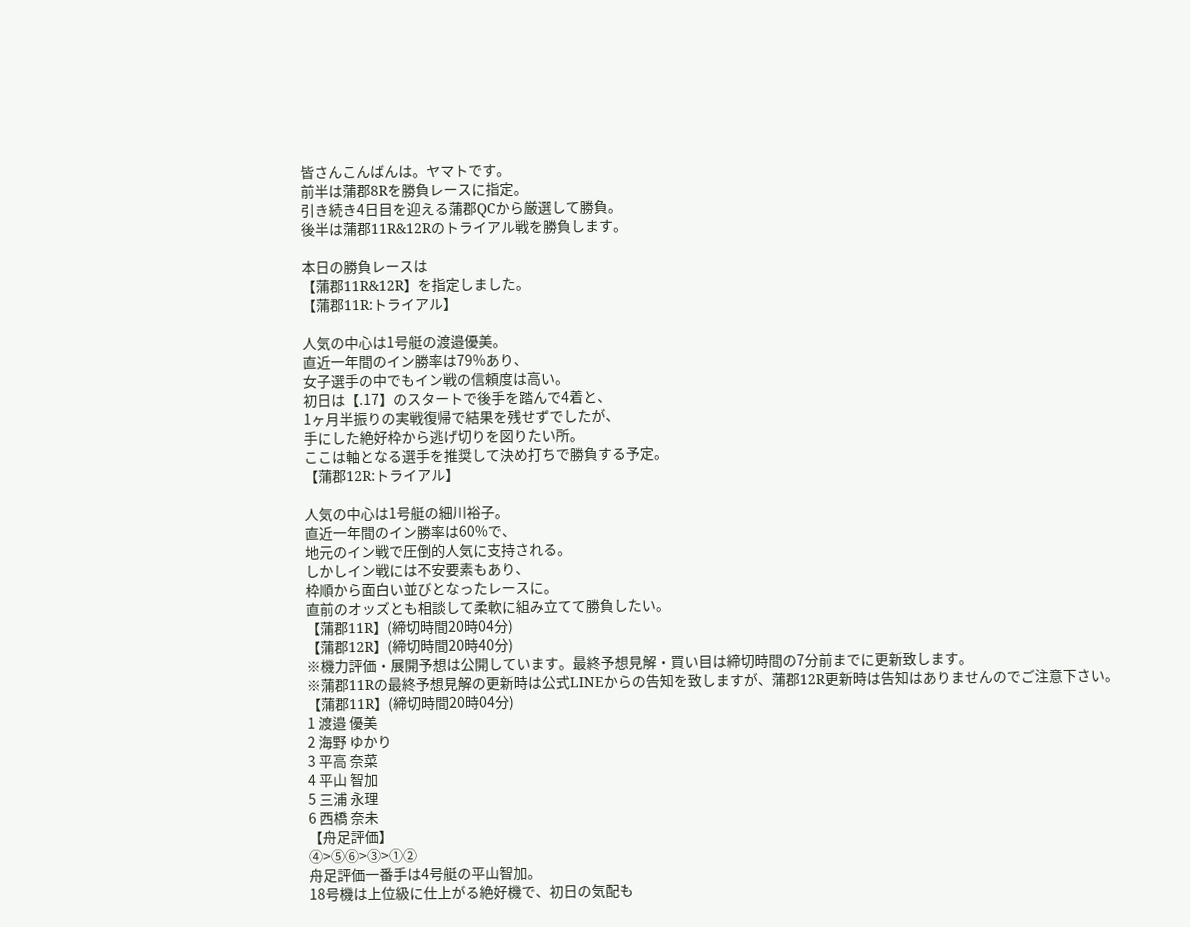皆さんこんばんは。ヤマトです。
前半は蒲郡8Rを勝負レースに指定。
引き続き4日目を迎える蒲郡QCから厳選して勝負。
後半は蒲郡11R&12Rのトライアル戦を勝負します。

本日の勝負レースは
【蒲郡11R&12R】を指定しました。
【蒲郡11R:トライアル】

人気の中心は1号艇の渡邉優美。
直近一年間のイン勝率は79%あり、
女子選手の中でもイン戦の信頼度は高い。
初日は【.17】のスタートで後手を踏んで4着と、
1ヶ月半振りの実戦復帰で結果を残せずでしたが、
手にした絶好枠から逃げ切りを図りたい所。
ここは軸となる選手を推奨して決め打ちで勝負する予定。
【蒲郡12R:トライアル】

人気の中心は1号艇の細川裕子。
直近一年間のイン勝率は60%で、
地元のイン戦で圧倒的人気に支持される。
しかしイン戦には不安要素もあり、
枠順から面白い並びとなったレースに。
直前のオッズとも相談して柔軟に組み立てて勝負したい。
【蒲郡11R】(締切時間20時04分)
【蒲郡12R】(締切時間20時40分)
※機力評価・展開予想は公開しています。最終予想見解・買い目は締切時間の7分前までに更新致します。
※蒲郡11Rの最終予想見解の更新時は公式LINEからの告知を致しますが、蒲郡12R更新時は告知はありませんのでご注意下さい。
【蒲郡11R】(締切時間20時04分)
1 渡邉 優美
2 海野 ゆかり
3 平高 奈菜
4 平山 智加
5 三浦 永理
6 西橋 奈未
【舟足評価】
④>⑤⑥>③>①②
舟足評価一番手は4号艇の平山智加。
18号機は上位級に仕上がる絶好機で、初日の気配も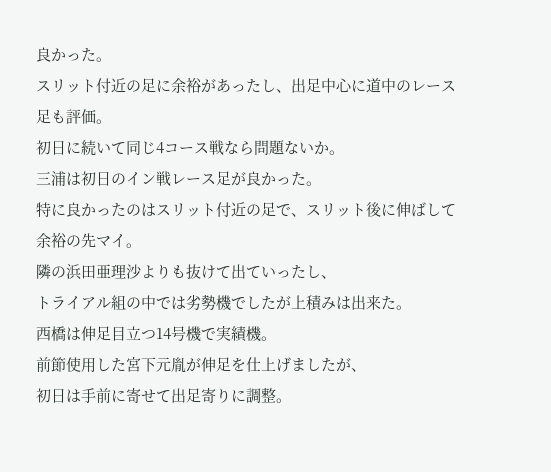良かった。
スリット付近の足に余裕があったし、出足中心に道中のレース足も評価。
初日に続いて同じ4コース戦なら問題ないか。
三浦は初日のイン戦レース足が良かった。
特に良かったのはスリット付近の足で、スリット後に伸ばして余裕の先マイ。
隣の浜田亜理沙よりも抜けて出ていったし、
トライアル組の中では劣勢機でしたが上積みは出来た。
西橋は伸足目立つ14号機で実績機。
前節使用した宮下元胤が伸足を仕上げましたが、
初日は手前に寄せて出足寄りに調整。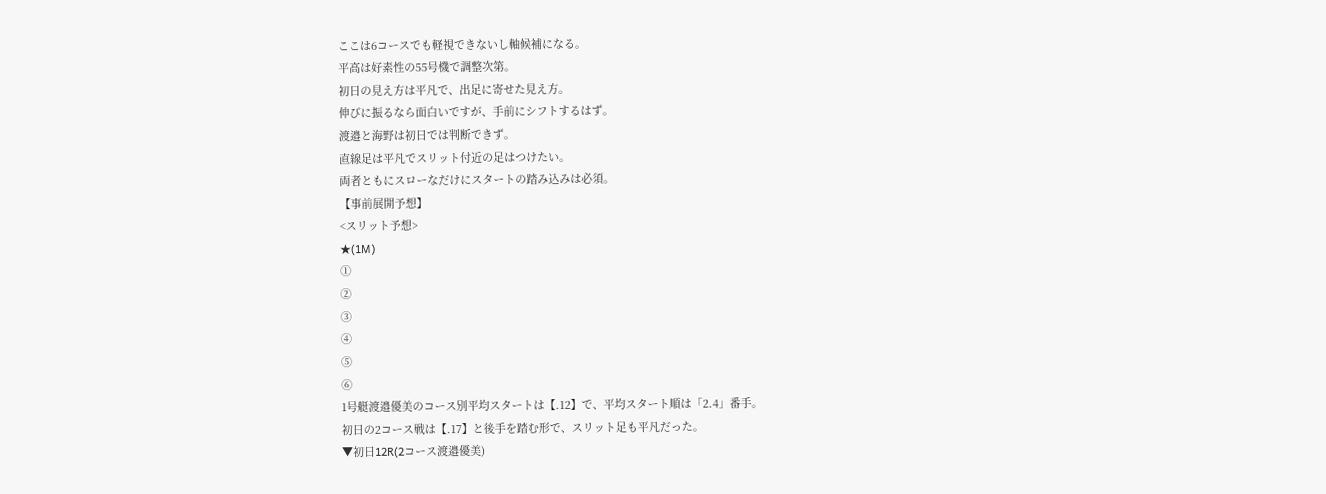ここは6コースでも軽視できないし軸候補になる。
平高は好素性の55号機で調整次第。
初日の見え方は平凡で、出足に寄せた見え方。
伸びに振るなら面白いですが、手前にシフトするはず。
渡邉と海野は初日では判断できず。
直線足は平凡でスリット付近の足はつけたい。
両者ともにスローなだけにスタートの踏み込みは必須。
【事前展開予想】
<スリット予想>
★(1M)
①
②
③
④
⑤
⑥
1号艇渡邉優美のコース別平均スタートは【.12】で、平均スタート順は「2.4」番手。
初日の2コース戦は【.17】と後手を踏む形で、スリット足も平凡だった。
▼初日12R(2コース渡邉優美)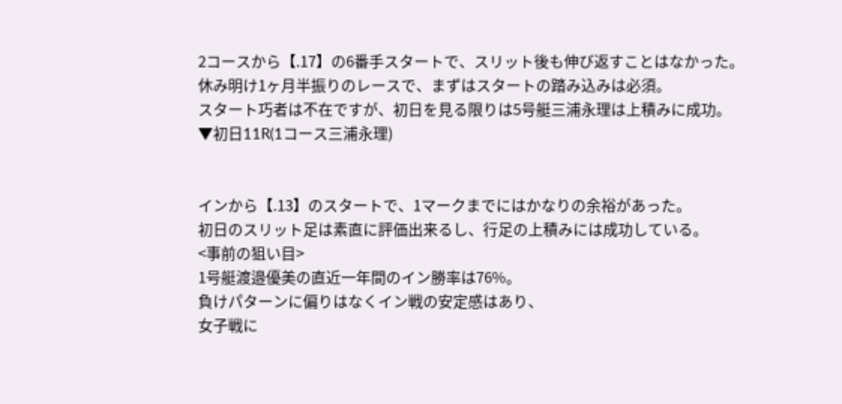2コースから【.17】の6番手スタートで、スリット後も伸び返すことはなかった。
休み明け1ヶ月半振りのレースで、まずはスタートの踏み込みは必須。
スタート巧者は不在ですが、初日を見る限りは5号艇三浦永理は上積みに成功。
▼初日11R(1コース三浦永理)


インから【.13】のスタートで、1マークまでにはかなりの余裕があった。
初日のスリット足は素直に評価出来るし、行足の上積みには成功している。
<事前の狙い目>
1号艇渡邉優美の直近一年間のイン勝率は76%。
負けパターンに偏りはなくイン戦の安定感はあり、
女子戦に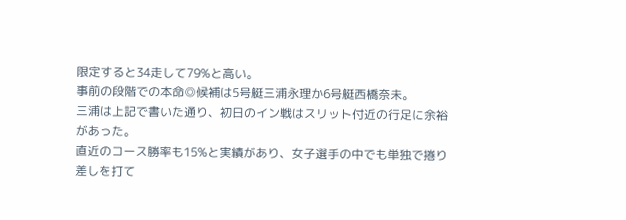限定すると34走して79%と高い。
事前の段階での本命◎候補は5号艇三浦永理か6号艇西橋奈未。
三浦は上記で書いた通り、初日のイン戦はスリット付近の行足に余裕があった。
直近のコース勝率も15%と実績があり、女子選手の中でも単独で捲り差しを打て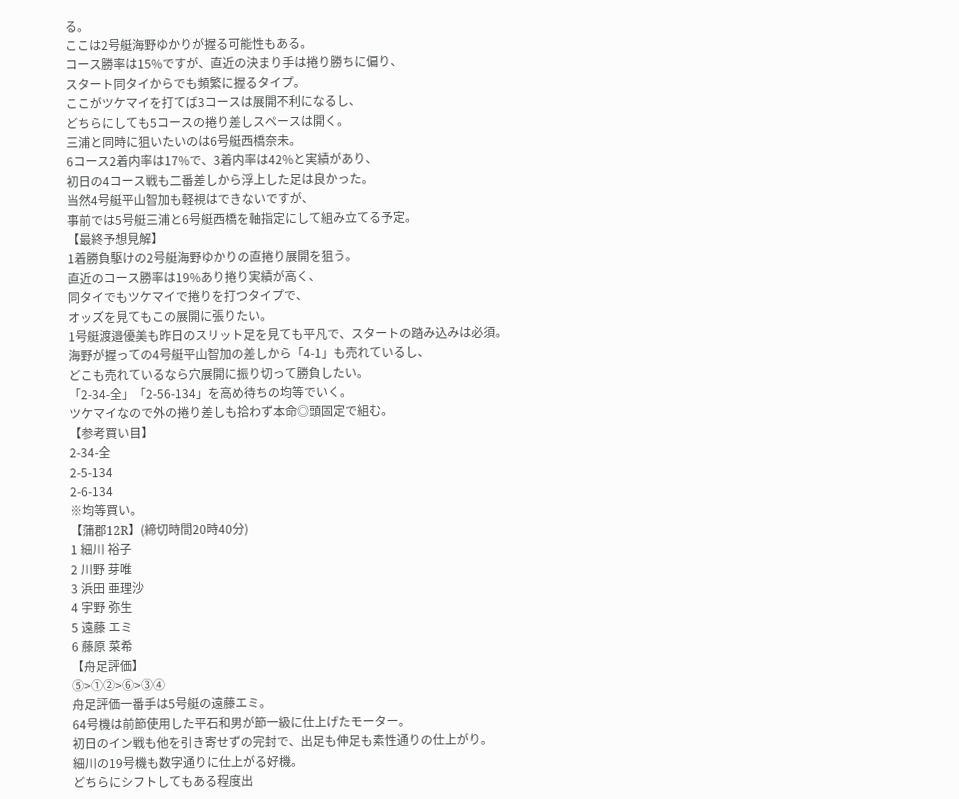る。
ここは2号艇海野ゆかりが握る可能性もある。
コース勝率は15%ですが、直近の決まり手は捲り勝ちに偏り、
スタート同タイからでも頻繁に握るタイプ。
ここがツケマイを打てば3コースは展開不利になるし、
どちらにしても5コースの捲り差しスペースは開く。
三浦と同時に狙いたいのは6号艇西橋奈未。
6コース2着内率は17%で、3着内率は42%と実績があり、
初日の4コース戦も二番差しから浮上した足は良かった。
当然4号艇平山智加も軽視はできないですが、
事前では5号艇三浦と6号艇西橋を軸指定にして組み立てる予定。
【最終予想見解】
1着勝負駆けの2号艇海野ゆかりの直捲り展開を狙う。
直近のコース勝率は19%あり捲り実績が高く、
同タイでもツケマイで捲りを打つタイプで、
オッズを見てもこの展開に張りたい。
1号艇渡邉優美も昨日のスリット足を見ても平凡で、スタートの踏み込みは必須。
海野が握っての4号艇平山智加の差しから「4-1」も売れているし、
どこも売れているなら穴展開に振り切って勝負したい。
「2-34-全」「2-56-134」を高め待ちの均等でいく。
ツケマイなので外の捲り差しも拾わず本命◎頭固定で組む。
【参考買い目】
2-34-全
2-5-134
2-6-134
※均等買い。
【蒲郡12R】(締切時間20時40分)
1 細川 裕子
2 川野 芽唯
3 浜田 亜理沙
4 宇野 弥生
5 遠藤 エミ
6 藤原 菜希
【舟足評価】
⑤>①②>⑥>③④
舟足評価一番手は5号艇の遠藤エミ。
64号機は前節使用した平石和男が節一級に仕上げたモーター。
初日のイン戦も他を引き寄せずの完封で、出足も伸足も素性通りの仕上がり。
細川の19号機も数字通りに仕上がる好機。
どちらにシフトしてもある程度出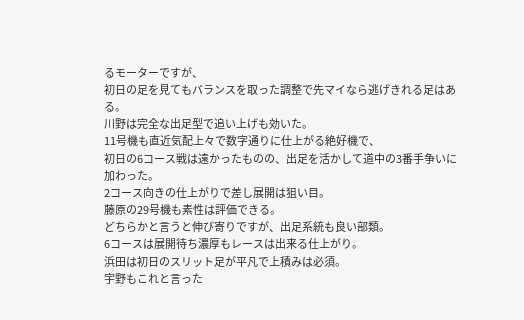るモーターですが、
初日の足を見てもバランスを取った調整で先マイなら逃げきれる足はある。
川野は完全な出足型で追い上げも効いた。
11号機も直近気配上々で数字通りに仕上がる絶好機で、
初日の6コース戦は遠かったものの、出足を活かして道中の3番手争いに加わった。
2コース向きの仕上がりで差し展開は狙い目。
藤原の29号機も素性は評価できる。
どちらかと言うと伸び寄りですが、出足系統も良い部類。
6コースは展開待ち濃厚もレースは出来る仕上がり。
浜田は初日のスリット足が平凡で上積みは必須。
宇野もこれと言った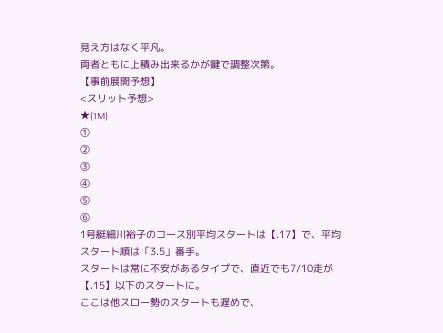見え方はなく平凡。
両者ともに上積み出来るかが鍵で調整次第。
【事前展開予想】
<スリット予想>
★(1M)
①
②
③
④
⑤
⑥
1号艇細川裕子のコース別平均スタートは【.17】で、平均スタート順は「3.5」番手。
スタートは常に不安があるタイプで、直近でも7/10走が【.15】以下のスタートに。
ここは他スロー勢のスタートも遅めで、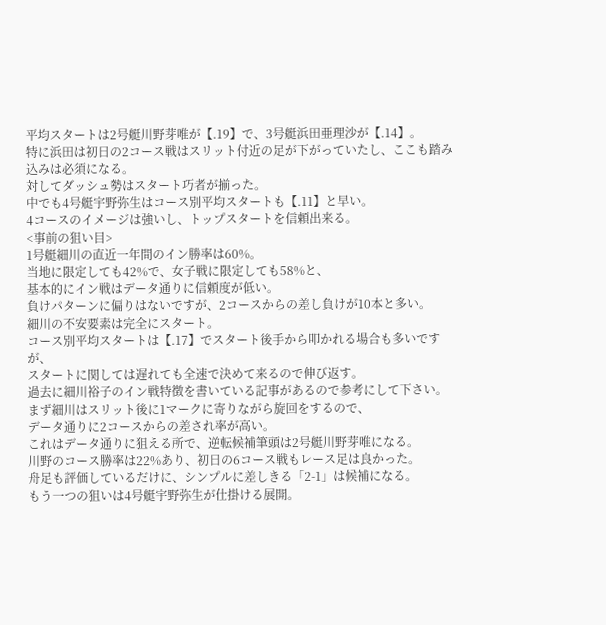平均スタートは2号艇川野芽唯が【.19】で、3号艇浜田亜理沙が【.14】。
特に浜田は初日の2コース戦はスリット付近の足が下がっていたし、ここも踏み込みは必須になる。
対してダッシュ勢はスタート巧者が揃った。
中でも4号艇宇野弥生はコース別平均スタートも【.11】と早い。
4コースのイメージは強いし、トップスタートを信頼出来る。
<事前の狙い目>
1号艇細川の直近一年間のイン勝率は60%。
当地に限定しても42%で、女子戦に限定しても58%と、
基本的にイン戦はデータ通りに信頼度が低い。
負けパターンに偏りはないですが、2コースからの差し負けが10本と多い。
細川の不安要素は完全にスタート。
コース別平均スタートは【.17】でスタート後手から叩かれる場合も多いですが、
スタートに関しては遅れても全速で決めて来るので伸び返す。
過去に細川裕子のイン戦特徴を書いている記事があるので参考にして下さい。
まず細川はスリット後に1マークに寄りながら旋回をするので、
データ通りに2コースからの差され率が高い。
これはデータ通りに狙える所で、逆転候補筆頭は2号艇川野芽唯になる。
川野のコース勝率は22%あり、初日の6コース戦もレース足は良かった。
舟足も評価しているだけに、シンプルに差しきる「2-1」は候補になる。
もう一つの狙いは4号艇宇野弥生が仕掛ける展開。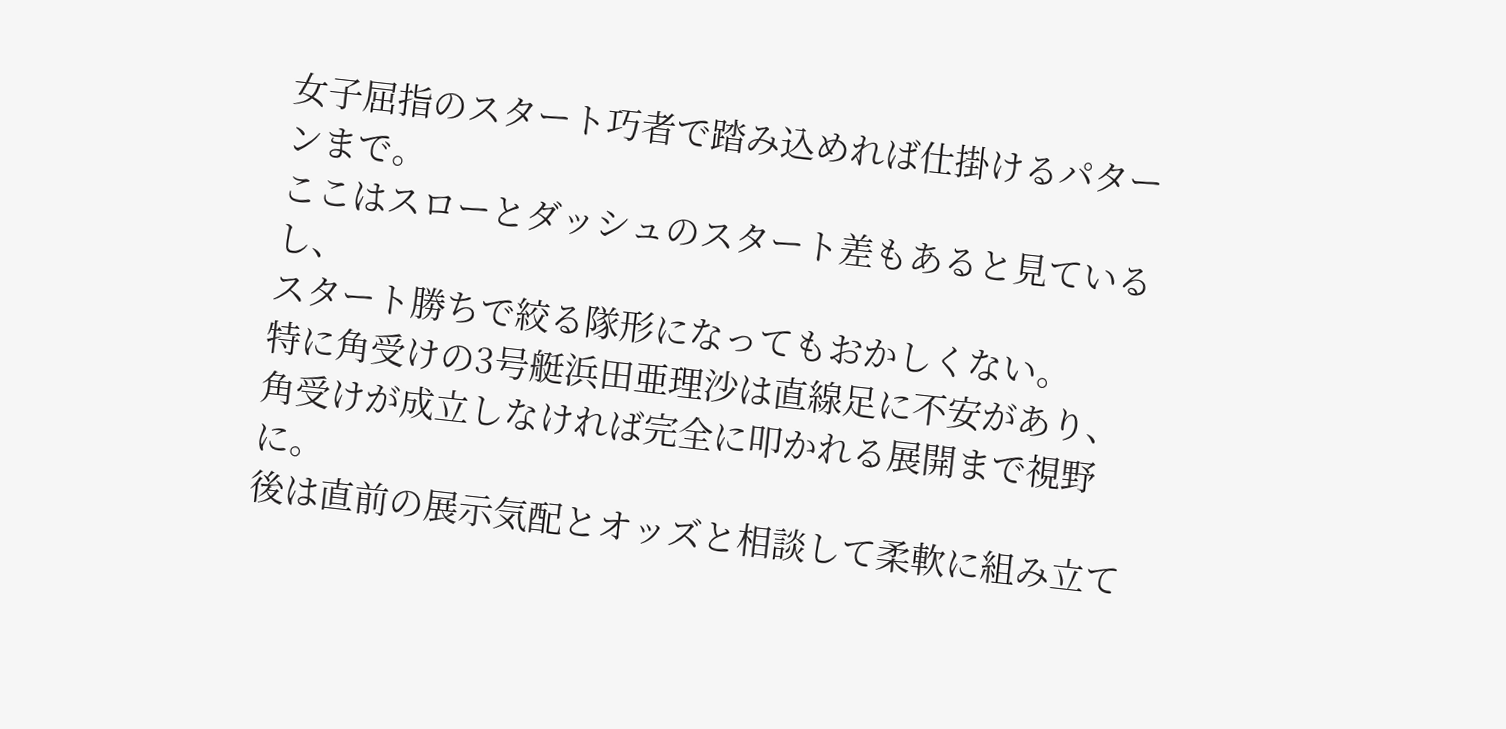女子屈指のスタート巧者で踏み込めれば仕掛けるパターンまで。
ここはスローとダッシュのスタート差もあると見ているし、
スタート勝ちで絞る隊形になってもおかしくない。
特に角受けの3号艇浜田亜理沙は直線足に不安があり、
角受けが成立しなければ完全に叩かれる展開まで視野に。
後は直前の展示気配とオッズと相談して柔軟に組み立て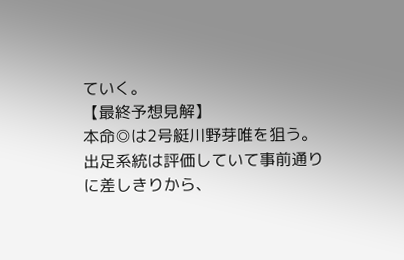ていく。
【最終予想見解】
本命◎は2号艇川野芽唯を狙う。
出足系統は評価していて事前通りに差しきりから、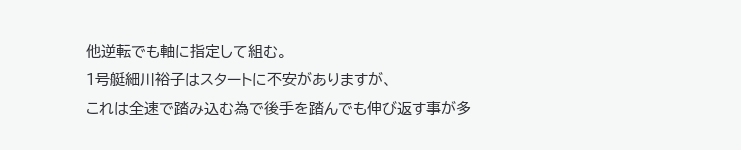他逆転でも軸に指定して組む。
1号艇細川裕子はスタートに不安がありますが、
これは全速で踏み込む為で後手を踏んでも伸び返す事が多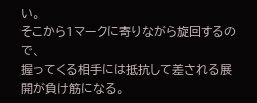い。
そこから1マークに寄りながら旋回するので、
握ってくる相手には抵抗して差される展開が負け筋になる。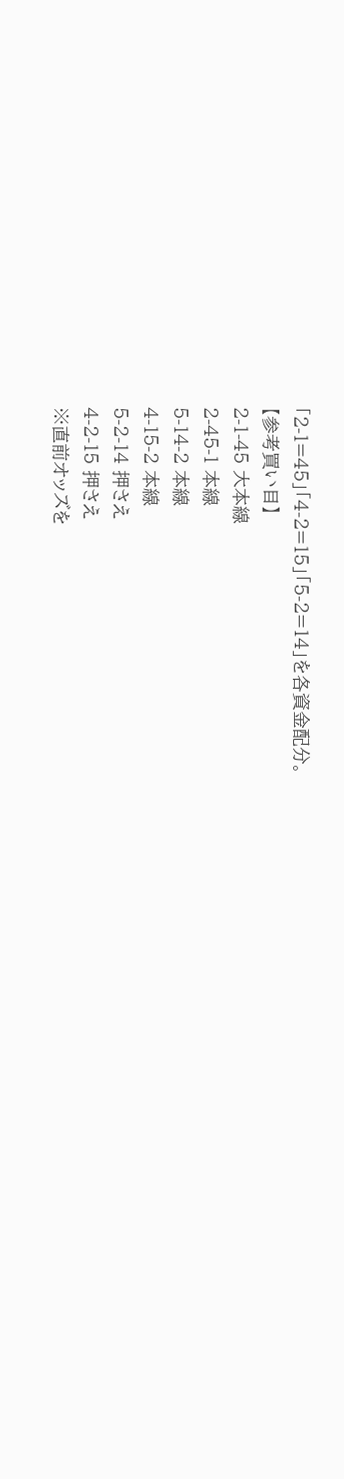「2-1=45」「4-2=15」「5-2=14」を各資金配分。
【参考買い目】
2-1-45 大本線
2-45-1 本線
5-14-2 本線
4-15-2 本線
5-2-14 押さえ
4-2-15 押さえ
※直前オッズを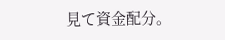見て資金配分。